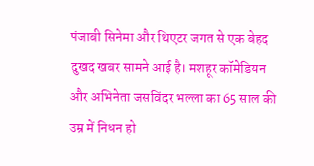पंजाबी सिनेमा और थिएटर जगत से एक बेहद दुखद खबर सामने आई है। मशहूर कॉमेडियन और अभिनेता जसविंदर भल्ला का 65 साल की उम्र में निधन हो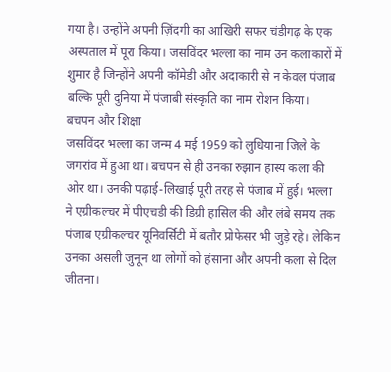गया है। उन्होंने अपनी ज़िंदगी का आखिरी सफर चंडीगढ़ के एक अस्पताल में पूरा किया। जसविंदर भल्ला का नाम उन कलाकारों में शुमार है जिन्होंने अपनी कॉमेडी और अदाकारी से न केवल पंजाब बल्कि पूरी दुनिया में पंजाबी संस्कृति का नाम रोशन किया।
बचपन और शिक्षा
जसविंदर भल्ला का जन्म 4 मई 1959 को लुधियाना जिले के जगरांव में हुआ था। बचपन से ही उनका रुझान हास्य कला की ओर था। उनकी पढ़ाई-लिखाई पूरी तरह से पंजाब में हुई। भल्ला ने एग्रीकल्चर में पीएचडी की डिग्री हासिल की और लंबे समय तक पंजाब एग्रीकल्चर यूनिवर्सिटी में बतौर प्रोफेसर भी जुड़े रहे। लेकिन उनका असली जुनून था लोगों को हंसाना और अपनी कला से दिल जीतना।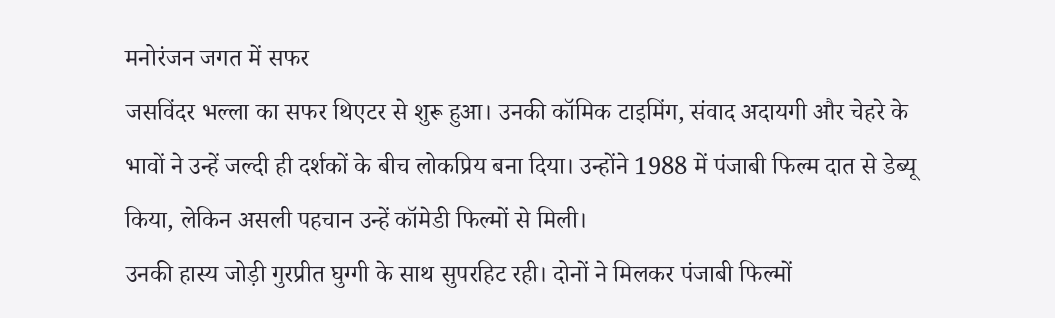मनोरंजन जगत में सफर
जसविंदर भल्ला का सफर थिएटर से शुरू हुआ। उनकी कॉमिक टाइमिंग, संवाद अदायगी और चेहरे के भावों ने उन्हें जल्दी ही दर्शकों के बीच लोकप्रिय बना दिया। उन्होंने 1988 में पंजाबी फिल्म दात से डेब्यू किया, लेकिन असली पहचान उन्हें कॉमेडी फिल्मों से मिली।
उनकी हास्य जोड़ी गुरप्रीत घुग्गी के साथ सुपरहिट रही। दोनों ने मिलकर पंजाबी फिल्मों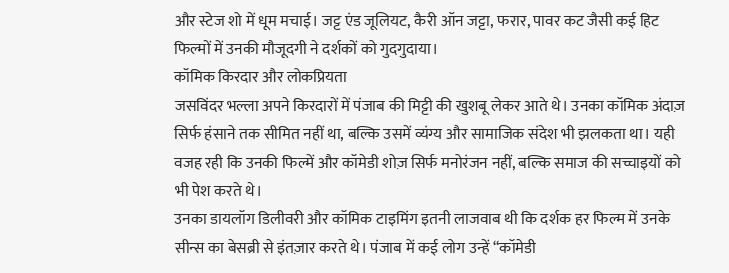और स्टेज शो में धूम मचाई। जट्ट एंड जूलियट, कैरी ऑन जट्टा, फरार, पावर कट जैसी कई हिट फिल्मों में उनकी मौजूदगी ने दर्शकों को गुदगुदाया।
कॉमिक किरदार और लोकप्रियता
जसविंदर भल्ला अपने किरदारों में पंजाब की मिट्टी की खुशबू लेकर आते थे। उनका कॉमिक अंदाज़ सिर्फ हंसाने तक सीमित नहीं था, बल्कि उसमें व्यंग्य और सामाजिक संदेश भी झलकता था। यही वजह रही कि उनकी फिल्में और कॉमेडी शोज़ सिर्फ मनोरंजन नहीं, बल्कि समाज की सच्चाइयों को भी पेश करते थे।
उनका डायलॉग डिलीवरी और कॉमिक टाइमिंग इतनी लाजवाब थी कि दर्शक हर फिल्म में उनके सीन्स का बेसब्री से इंतज़ार करते थे। पंजाब में कई लोग उन्हें “कॉमेडी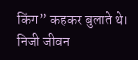किंग” कहकर बुलाते थे।
निजी जीवन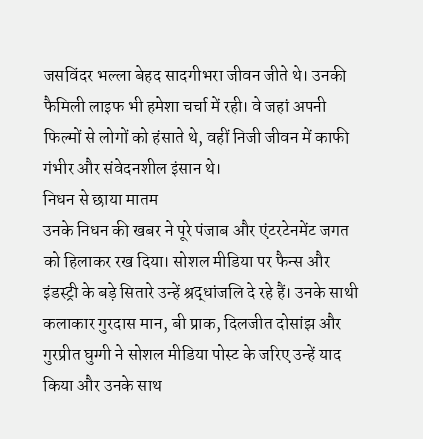जसविंदर भल्ला बेहद सादगीभरा जीवन जीते थे। उनकी फैमिली लाइफ भी हमेशा चर्चा में रही। वे जहां अपनी फिल्मों से लोगों को हंसाते थे, वहीं निजी जीवन में काफी गंभीर और संवेदनशील इंसान थे।
निधन से छाया मातम
उनके निधन की खबर ने पूरे पंजाब और एंटरटेनमेंट जगत को हिलाकर रख दिया। सोशल मीडिया पर फैन्स और इंडस्ट्री के बड़े सितारे उन्हें श्रद्धांजलि दे रहे हैं। उनके साथी कलाकार गुरदास मान, बी प्राक, दिलजीत दोसांझ और गुरप्रीत घुग्गी ने सोशल मीडिया पोस्ट के जरिए उन्हें याद किया और उनके साथ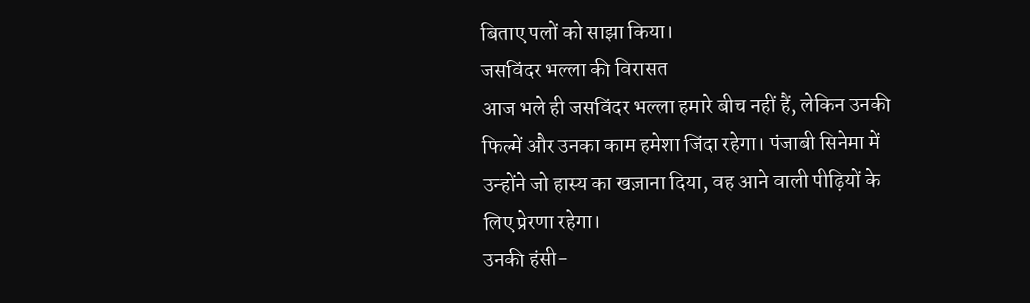बिताए पलों को साझा किया।
जसविंदर भल्ला की विरासत
आज भले ही जसविंदर भल्ला हमारे बीच नहीं हैं, लेकिन उनकी फिल्में और उनका काम हमेशा जिंदा रहेगा। पंजाबी सिनेमा में उन्होंने जो हास्य का खज़ाना दिया, वह आने वाली पीढ़ियों के लिए प्रेरणा रहेगा।
उनकी हंसी-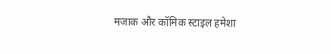मजाक और कॉमिक स्टाइल हमेशा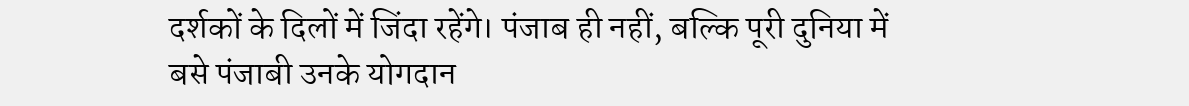दर्शकों के दिलों में जिंदा रहेंगे। पंजाब ही नहीं, बल्कि पूरी दुनिया में बसे पंजाबी उनके योगदान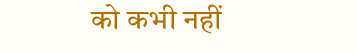को कभी नहीं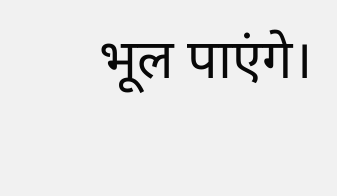भूल पाएंगे।